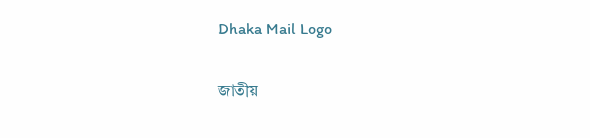Dhaka Mail Logo

জাতীয়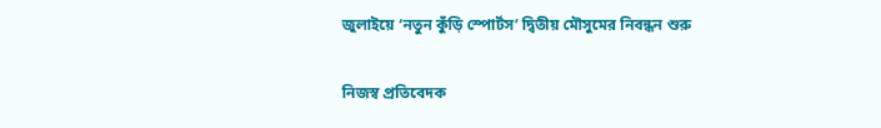জুলাইয়ে ‘নতুন কুঁড়ি স্পোর্টস’ দ্বিতীয় মৌসুমের নিবন্ধন শুরু

নিজস্ব প্রতিবেদক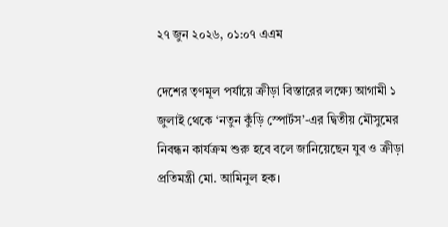২৭ জুন ২০২৬, ০১:০৭ এএম

দেশের তৃণমূল পর্যায়ে ক্রীড়া বিস্তারের লক্ষ্যে আগামী ১ জুলাই থেকে ‘নতুন কুঁড়ি স্পোর্টস’-এর দ্বিতীয় মৌসুমের নিবন্ধন কার্যক্রম শুরু হবে বলে জানিয়েছেন যুব ও ক্রীড়া প্রতিমন্ত্রী মো. আমিনুল হক।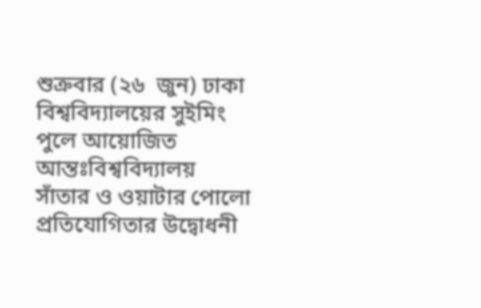শুক্রবার (২৬  জুন) ঢাকা বিশ্ববিদ্যালয়ের সুইমিং পুলে আয়োজিত আন্তঃবিশ্ববিদ্যালয় সাঁতার ও ওয়াটার পোলো প্রতিযোগিতার উদ্বোধনী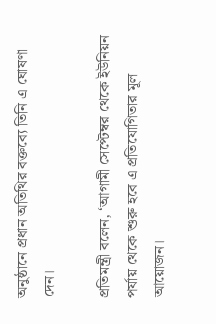অনুষ্ঠানে প্রধান অতিথির বক্তব্যে তিনি এ ঘোষণা দেন।

প্রতিমন্ত্রী বলেন, ‘আগামী সেপ্টেম্বর থেকে ইউনিয়ন পর্যায় থেকে শুরু হবে এ প্রতিযোগিতার মূল আয়োজন।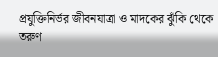প্রযুক্তিনির্ভর জীবনযাত্রা ও মাদকের ঝুঁকি থেকে তরুণ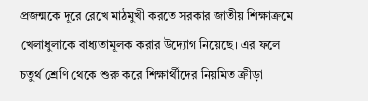প্রজন্মকে দূরে রেখে মাঠমুখী করতে সরকার জাতীয় শিক্ষাক্রমে খেলাধুলাকে বাধ্যতামূলক করার উদ্যোগ নিয়েছে। এর ফলে চতুর্থ শ্রেণি থেকে শুরু করে শিক্ষার্থীদের নিয়মিত ক্রীড়া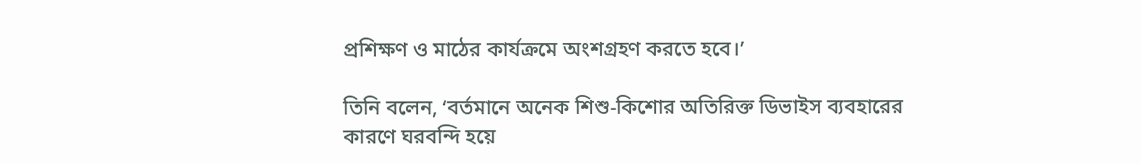প্রশিক্ষণ ও মাঠের কার্যক্রমে অংশগ্রহণ করতে হবে।’

তিনি বলেন, ‘বর্তমানে অনেক শিশু-কিশোর অতিরিক্ত ডিভাইস ব্যবহারের কারণে ঘরবন্দি হয়ে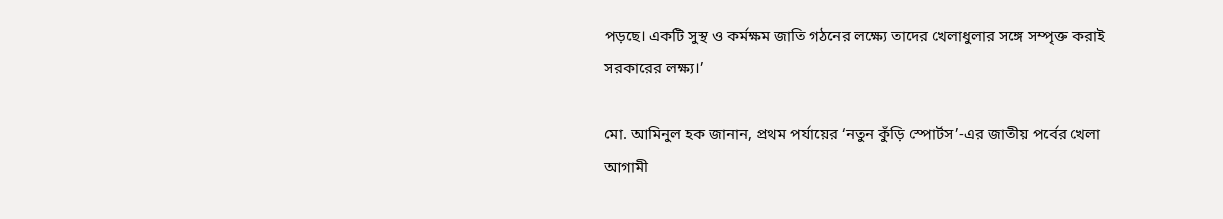পড়ছে। একটি সুস্থ ও কর্মক্ষম জাতি গঠনের লক্ষ্যে তাদের খেলাধুলার সঙ্গে সম্পৃক্ত করাই সরকারের লক্ষ্য।’

মো. আমিনুল হক জানান, প্রথম পর্যায়ের ‘নতুন কুঁড়ি স্পোর্টস’-এর জাতীয় পর্বের খেলা আগামী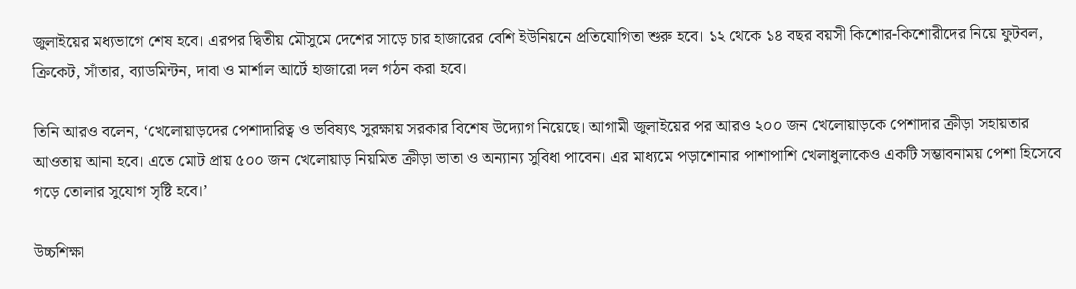জুলাইয়ের মধ্যভাগে শেষ হবে। এরপর দ্বিতীয় মৌসুমে দেশের সাড়ে চার হাজারের বেশি ইউনিয়নে প্রতিযোগিতা শুরু হবে। ১২ থেকে ১৪ বছর বয়সী কিশোর-কিশোরীদের নিয়ে ফুটবল, ক্রিকেট, সাঁতার, ব্যাডমিন্টন, দাবা ও মার্শাল আর্টে হাজারো দল গঠন করা হবে।

তিনি আরও বলেন, ‘খেলোয়াড়দের পেশাদারিত্ব ও ভবিষ্যৎ সুরক্ষায় সরকার বিশেষ উদ্যোগ নিয়েছে। আগামী জুলাইয়ের পর আরও ২০০ জন খেলোয়াড়কে পেশাদার ক্রীড়া সহায়তার আওতায় আনা হবে। এতে মোট প্রায় ৫০০ জন খেলোয়াড় নিয়মিত ক্রীড়া ভাতা ও অন্যান্য সুবিধা পাবেন। এর মাধ্যমে পড়াশোনার পাশাপাশি খেলাধুলাকেও একটি সম্ভাবনাময় পেশা হিসেবে গড়ে তোলার সুযোগ সৃষ্টি হবে।’

উচ্চশিক্ষা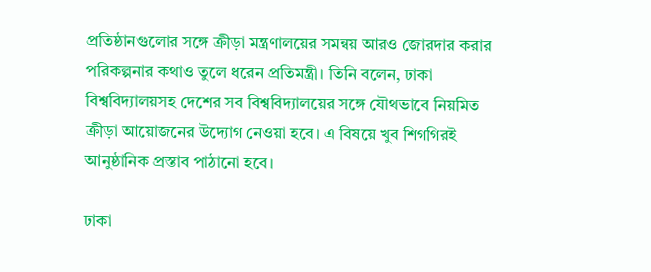প্রতিষ্ঠানগুলোর সঙ্গে ক্রীড়া মন্ত্রণালয়ের সমন্বয় আরও জোরদার করার পরিকল্পনার কথাও তুলে ধরেন প্রতিমন্ত্রী। তিনি বলেন, ঢাকা বিশ্ববিদ্যালয়সহ দেশের সব বিশ্ববিদ্যালয়ের সঙ্গে যৌথভাবে নিয়মিত ক্রীড়া আয়োজনের উদ্যোগ নেওয়া হবে। এ বিষয়ে খুব শিগগিরই আনুষ্ঠানিক প্রস্তাব পাঠানো হবে।

ঢাকা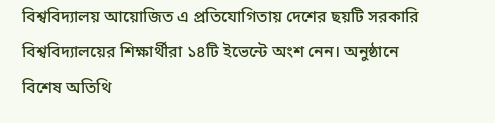বিশ্ববিদ্যালয় আয়োজিত এ প্রতিযোগিতায় দেশের ছয়টি সরকারি বিশ্ববিদ্যালয়ের শিক্ষার্থীরা ১৪টি ইভেন্টে অংশ নেন। অনুষ্ঠানে বিশেষ অতিথি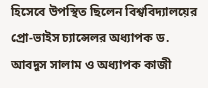হিসেবে উপস্থিত ছিলেন বিশ্ববিদ্যালয়ের প্রো-ভাইস চ্যান্সেলর অধ্যাপক ড. আবদুস সালাম ও অধ্যাপক কাজী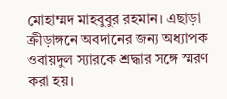মোহাম্মদ মাহবুবুর রহমান। এছাড়া ক্রীড়াঙ্গনে অবদানের জন্য অধ্যাপক ওবায়দুল স্যারকে শ্রদ্ধার সঙ্গে স্মরণ করা হয়।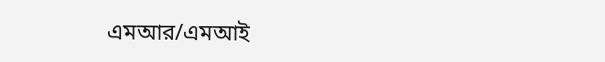এমআর/এমআই